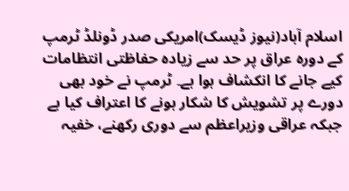اسلام آباد(نیوز ڈیسک)امریکی صدر ڈونلڈ ٹرمپ کے دورہ عراق پر حد سے زیادہ حفاظتی انتظامات کیے جانے کا انکشاف ہوا ہے۔ ٹرمپ نے خود بھی دورے پر تشویش کا شکار ہونے کا اعتراف کیا ہے جبکہ عراقی وزیراعظم سے دوری رکھنے، خفیہ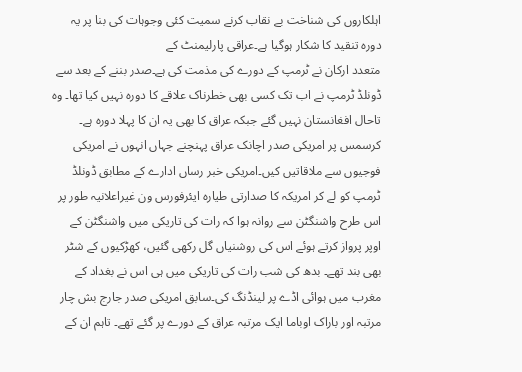اہلکاروں کی شناخت بے نقاب کرنے سمیت کئی وجوہات کی بنا پر یہ دورہ تنقید کا شکار ہوگیا ہے۔عراقی پارلیمنٹ کے
متعدد ارکان نے ٹرمپ کے دورے کی مذمت کی ہے۔صدر بننے کے بعد سے ڈونلڈ ٹرمپ نے اب تک کسی بھی خطرناک علاقے کا دورہ نہیں کیا تھا۔ وہ تاحال افغانستان نہیں گئے جبکہ عراق کا بھی یہ ان کا پہلا دورہ ہے۔ کرسمس پر امریکی صدر اچانک عراق پہنچنے جہاں انہوں نے امریکی فوجیوں سے ملاقاتیں کیں۔امریکی خبر رساں ادارے کے مطابق ڈونلڈ ٹرمپ کو لے کر امریکہ کا صدارتی طیارہ ایئرفورس ون غیراعلانیہ طور پر اس طرح واشنگٹن سے روانہ ہوا کہ رات کی تاریکی میں واشنگٹن کے اوپر پرواز کرتے ہوئے اس کی روشنیاں گل رکھی گئیں، کھڑکیوں کے شٹر بھی بند تھے۔ بدھ کی شب رات کی تاریکی میں ہی اس نے بغداد کے مغرب میں ہوائی اڈے پر لینڈنگ کی۔سابق امریکی صدر جارج بش چار مرتبہ اور باراک اوباما ایک مرتبہ عراق کے دورے پر گئے تھے۔ تاہم ان کے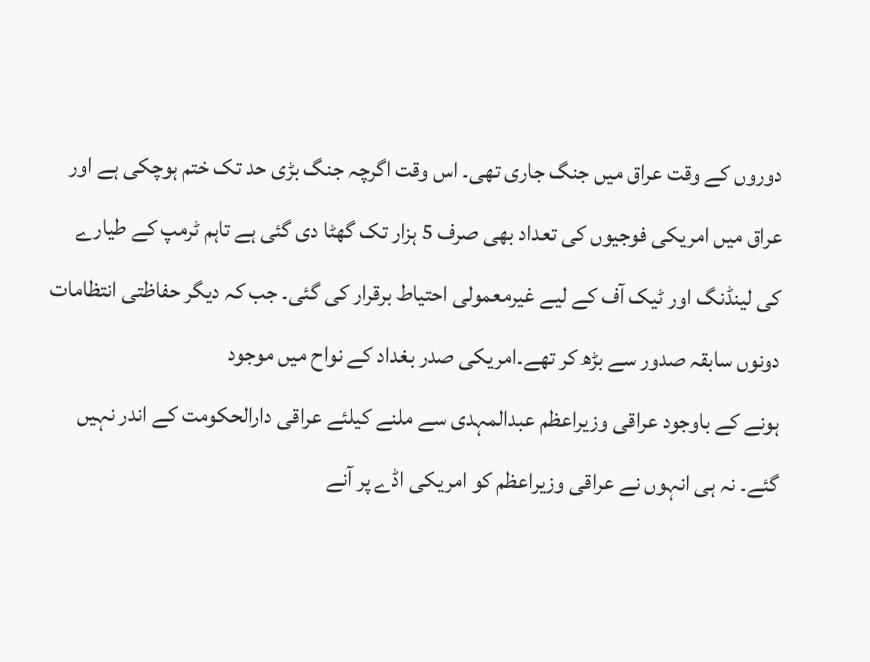دوروں کے وقت عراق میں جنگ جاری تھی۔ اس وقت اگرچہ جنگ بڑی حد تک ختم ہوچکی ہے اور عراق میں امریکی فوجیوں کی تعداد بھی صرف 5 ہزار تک گھٹا دی گئی ہے تاہم ٹرمپ کے طیارے کی لینڈنگ اور ٹیک آف کے لیے غیرمعمولی احتیاط برقرار کی گئی۔ جب کہ دیگر حفاظتی انتظامات دونوں سابقہ صدور سے بڑھ کر تھے۔امریکی صدر بغداد کے نواح میں موجود
ہونے کے باوجود عراقی وزیراعظم عبدالمہدی سے ملنے کیلئے عراقی دارالحکومت کے اندر نہیں گئے۔ نہ ہی انہوں نے عراقی وزیراعظم کو امریکی اڈے پر آنے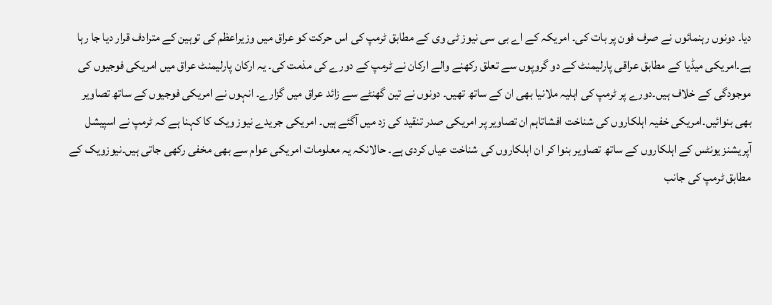دیا۔ دونوں رہنمائوں نے صرف فون پر بات کی۔ امریکہ کے اے بی سی نیوز ٹی وی کے مطابق ٹرمپ کی اس حرکت کو عراق میں وزیراعظم کی توہین کے مترادف قرار دیا جا رہا ہے۔امریکی میڈیا کے مطابق عراقی پارلیمنٹ کے دو گروپوں سے تعلق رکھنے والے ارکان نے ٹرمپ کے دورے کی مذمت کی۔ یہ ارکان پارلیمنٹ عراق میں امریکی فوجیوں کی موجودگی کے خلاف ہیں۔دورے پر ٹرمپ کی اہلیہ ملانیا بھی ان کے ساتھ تھیں۔ دونوں نے تین گھنٹے سے زائد عراق میں گزارے۔ انہوں نے امریکی فوجیوں کے ساتھ تصاویر بھی بنوائیں۔امریکی خفیہ اہلکاروں کی شناخت افشاتاہم ان تصاویر پر امریکی صدر تنقید کی زد میں آگئے ہیں۔ امریکی جریدے نیوز ویک کا کہنا ہے کہ ٹرمپ نے اسپیشل آپریشنز یونٹس کے اہلکاروں کے ساتھ تصاویر بنوا کر ان اہلکاروں کی شناخت عیاں کردی ہے۔ حالانکہ یہ معلومات امریکی عوام سے بھی مخفی رکھی جاتی ہیں۔نیوزویک کے مطابق ٹرمپ کی جانب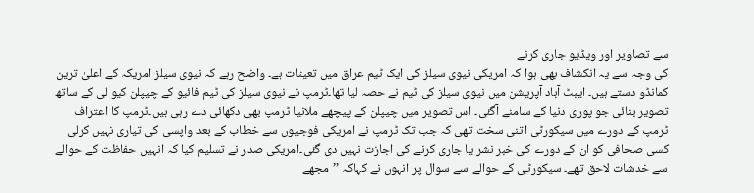سے تصاویر اور ویڈیو جاری کرنے
کی وجہ سے یہ انکشاف بھی ہوا کہ امریکی نیوی سیلز کی ایک ٹیم عراق میں تعینات ہے۔ واضح رہے کہ نیوی سیلز امریکہ کے اعلیٰ ترین کمانڈو دستے ہیں۔ ایبٹ آباد آپریشن میں نیوی سیلز کی ٹیم نے حصہ لیا تھا۔ٹرمپ نے نیوی سیلز کی ٹیم فائیو کے چیپلن کیو لی کے ساتھ تصویر بنائی جو پوری دنیا کے سامنے آگئی۔ اس تصویر میں چیپلن کے پیچھے ملانیا ٹرمپ بھی دکھائی دے رہی ہیں۔ٹرمپ کا اعتراف ٹرمپ کے دورے میں سیکورٹی اتنی سخت تھی کہ جب تک ٹرمپ نے امریکی فوجیوں سے خطاب کے بعد واپسی کی تیاری نہیں کرلی کسی صحافی کو ان کے دورے کی خبر نشر یا جاری کرنے کی اجازت نہیں دی گئی۔امریکی صدر نے تسلیم کیا کہ انہیں حفاظت کے حوالے سے خدشات لاحق تھے۔ سیکورٹی کے حوالے سے سوال پر انہوں نے کہاکہ ’’مجھے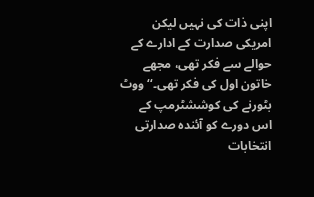اپنی ذات کی نہیں لیکن امریکی صدارت کے ادارے کے حوالے سے فکر تھی، مجھے خاتون اول کی فکر تھی۔‘‘ووٹ بٹورنے کی کوششٹرمپ کے اس دورے کو آئندہ صدارتی انتخابات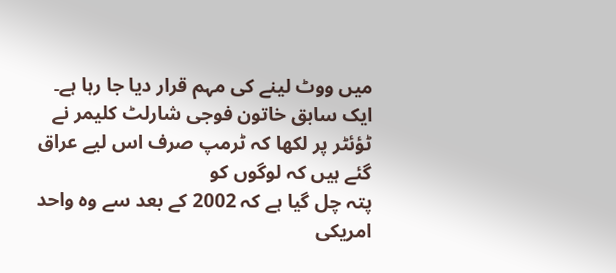میں ووٹ لینے کی مہم قرار دیا جا رہا ہے۔ ایک سابق خاتون فوجی شارلٹ کلیمر نے ٹؤئٹر پر لکھا کہ ٹرمپ صرف اس لیے عراق گئے ہیں کہ لوگوں کو
پتہ چل گیا ہے کہ 2002 کے بعد سے وہ واحد امریکی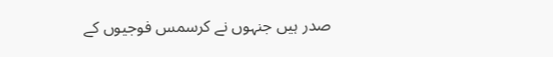صدر ہیں جنہوں نے کرسمس فوجیوں کے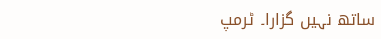ساتھ نہیں گزارا۔ ٹرمپ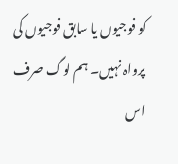کو فوجیوں یا سابق فوجیوں کی پرواہ نہیں۔ ہم لوگ صرف اس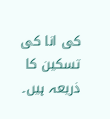کی انا کی تسکین کا ذریعہ ہیں۔